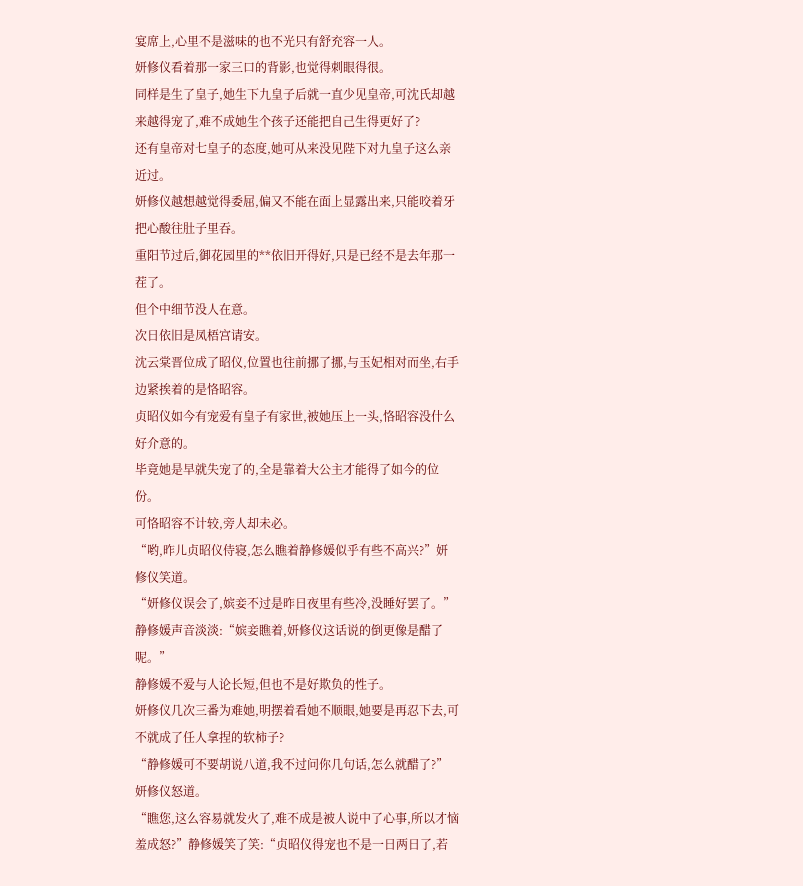宴席上,心里不是滋味的也不光只有舒充容一人。
妍修仪看着那一家三口的背影,也觉得刺眼得很。
同样是生了皇子,她生下九皇子后就一直少见皇帝,可沈氏却越来越得宠了,难不成她生个孩子还能把自己生得更好了?
还有皇帝对七皇子的态度,她可从来没见陛下对九皇子这么亲近过。
妍修仪越想越觉得委屈,偏又不能在面上显露出来,只能咬着牙把心酸往肚子里吞。
重阳节过后,御花园里的**依旧开得好,只是已经不是去年那一茬了。
但个中细节没人在意。
次日依旧是凤梧宫请安。
沈云棠晋位成了昭仪,位置也往前挪了挪,与玉妃相对而坐,右手边紧挨着的是恪昭容。
贞昭仪如今有宠爱有皇子有家世,被她压上一头,恪昭容没什么好介意的。
毕竟她是早就失宠了的,全是靠着大公主才能得了如今的位份。
可恪昭容不计较,旁人却未必。
“哟,昨儿贞昭仪侍寝,怎么瞧着静修媛似乎有些不高兴?”妍修仪笑道。
“妍修仪误会了,嫔妾不过是昨日夜里有些冷,没睡好罢了。”静修媛声音淡淡:“嫔妾瞧着,妍修仪这话说的倒更像是醋了呢。”
静修媛不爱与人论长短,但也不是好欺负的性子。
妍修仪几次三番为难她,明摆着看她不顺眼,她要是再忍下去,可不就成了任人拿捏的软柿子?
“静修媛可不要胡说八道,我不过问你几句话,怎么就醋了?”妍修仪怒道。
“瞧您,这么容易就发火了,难不成是被人说中了心事,所以才恼羞成怒?”静修媛笑了笑:“贞昭仪得宠也不是一日两日了,若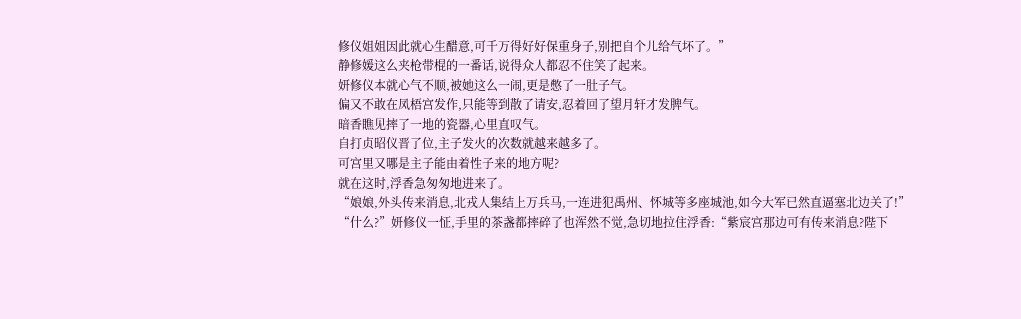修仪姐姐因此就心生醋意,可千万得好好保重身子,别把自个儿给气坏了。”
静修媛这么夹枪带棍的一番话,说得众人都忍不住笑了起来。
妍修仪本就心气不顺,被她这么一闹,更是憋了一肚子气。
偏又不敢在凤梧宫发作,只能等到散了请安,忍着回了望月轩才发脾气。
暗香瞧见摔了一地的瓷器,心里直叹气。
自打贞昭仪晋了位,主子发火的次数就越来越多了。
可宫里又哪是主子能由着性子来的地方呢?
就在这时,浮香急匆匆地进来了。
“娘娘,外头传来消息,北戎人集结上万兵马,一连进犯禹州、怀城等多座城池,如今大军已然直逼塞北边关了!”
“什么?”妍修仪一怔,手里的茶盏都摔碎了也浑然不觉,急切地拉住浮香:“紫宸宫那边可有传来消息?陛下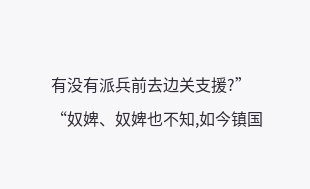有没有派兵前去边关支援?”
“奴婢、奴婢也不知,如今镇国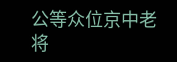公等众位京中老将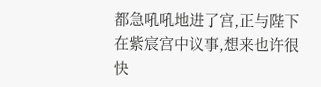都急吼吼地进了宫,正与陛下在紫宸宫中议事,想来也许很快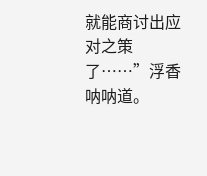就能商讨出应对之策了……”浮香呐呐道。